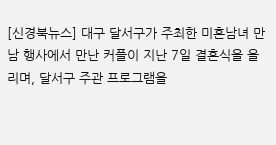[신경북뉴스] 대구 달서구가 주최한 미혼남녀 만남 행사에서 만난 커플이 지난 7일 결혼식을 올리며, 달서구 주관 프로그램을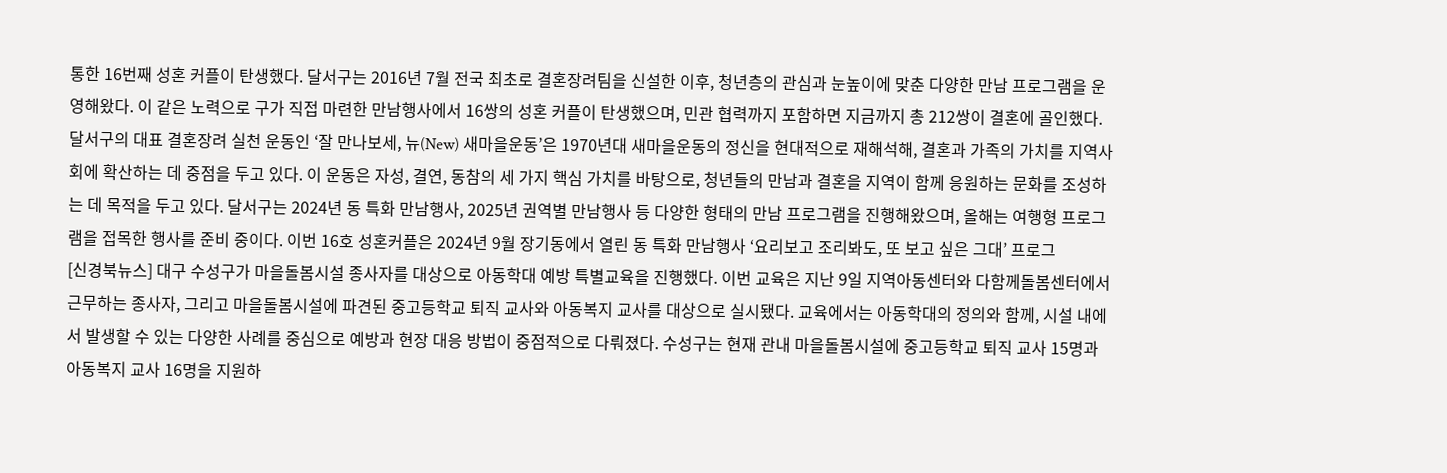통한 16번째 성혼 커플이 탄생했다. 달서구는 2016년 7월 전국 최초로 결혼장려팀을 신설한 이후, 청년층의 관심과 눈높이에 맞춘 다양한 만남 프로그램을 운영해왔다. 이 같은 노력으로 구가 직접 마련한 만남행사에서 16쌍의 성혼 커플이 탄생했으며, 민관 협력까지 포함하면 지금까지 총 212쌍이 결혼에 골인했다. 달서구의 대표 결혼장려 실천 운동인 ‘잘 만나보세, 뉴(New) 새마을운동’은 1970년대 새마을운동의 정신을 현대적으로 재해석해, 결혼과 가족의 가치를 지역사회에 확산하는 데 중점을 두고 있다. 이 운동은 자성, 결연, 동참의 세 가지 핵심 가치를 바탕으로, 청년들의 만남과 결혼을 지역이 함께 응원하는 문화를 조성하는 데 목적을 두고 있다. 달서구는 2024년 동 특화 만남행사, 2025년 권역별 만남행사 등 다양한 형태의 만남 프로그램을 진행해왔으며, 올해는 여행형 프로그램을 접목한 행사를 준비 중이다. 이번 16호 성혼커플은 2024년 9월 장기동에서 열린 동 특화 만남행사 ‘요리보고 조리봐도, 또 보고 싶은 그대’ 프로그
[신경북뉴스] 대구 수성구가 마을돌봄시설 종사자를 대상으로 아동학대 예방 특별교육을 진행했다. 이번 교육은 지난 9일 지역아동센터와 다함께돌봄센터에서 근무하는 종사자, 그리고 마을돌봄시설에 파견된 중고등학교 퇴직 교사와 아동복지 교사를 대상으로 실시됐다. 교육에서는 아동학대의 정의와 함께, 시설 내에서 발생할 수 있는 다양한 사례를 중심으로 예방과 현장 대응 방법이 중점적으로 다뤄졌다. 수성구는 현재 관내 마을돌봄시설에 중고등학교 퇴직 교사 15명과 아동복지 교사 16명을 지원하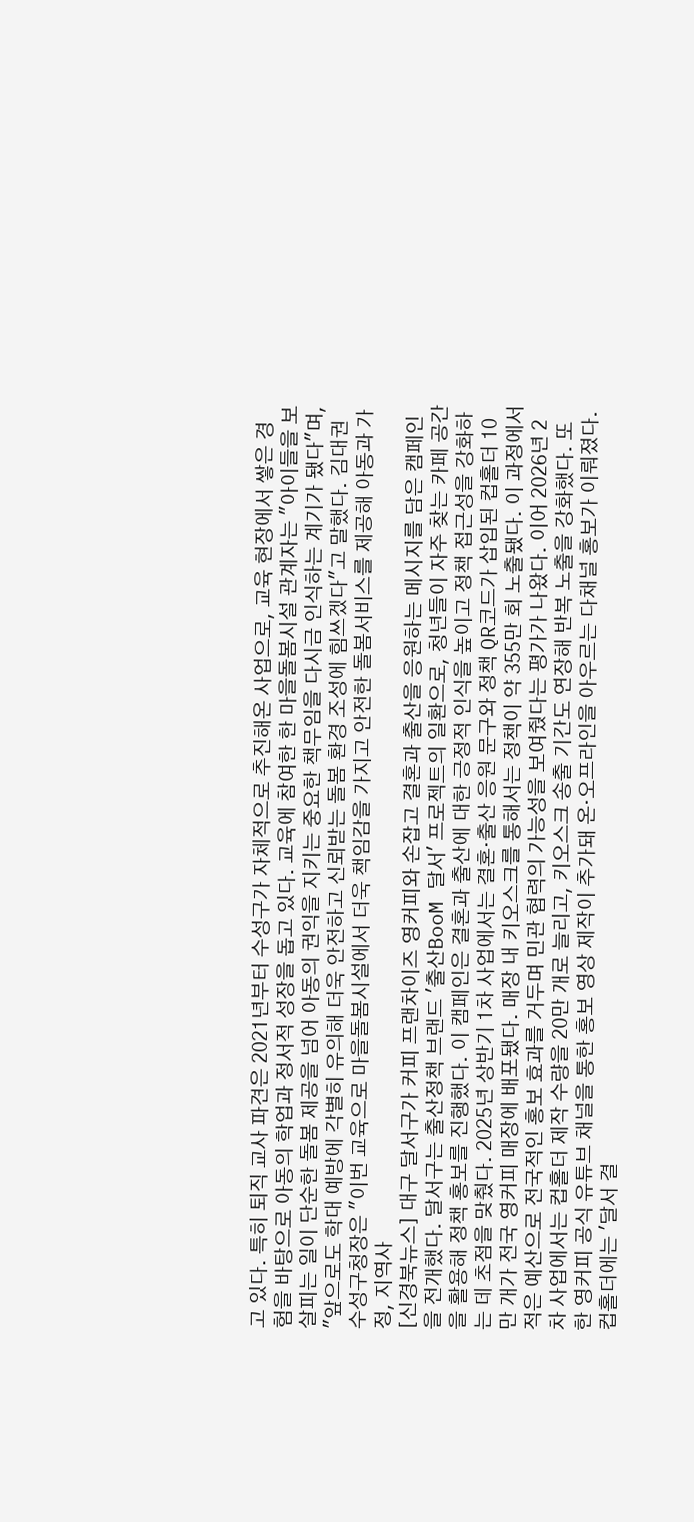고 있다. 특히 퇴직 교사 파견은 2021년부터 수성구가 자체적으로 추진해온 사업으로, 교육 현장에서 쌓은 경험을 바탕으로 아동의 학업과 정서적 성장을 돕고 있다. 교육에 참여한 한 마을돌봄시설 관계자는 "아이들을 보살피는 일이 단순한 돌봄 제공을 넘어 아동의 권익을 지키는 중요한 책무임을 다시금 인식하는 계기가 됐다"며, "앞으로도 학대 예방에 각별히 유의해 더욱 안전하고 신뢰받는 돌봄 환경 조성에 힘쓰겠다"고 말했다. 김대권 수성구청장은 "이번 교육으로 마을돌봄시설에서 더욱 책임감을 가지고 안전한 돌봄서비스를 제공해 아동과 가정, 지역사
[신경북뉴스] 대구 달서구가 커피 프랜차이즈 영커피와 손잡고 결혼과 출산을 응원하는 메시지를 담은 캠페인을 전개했다. 달서구는 출산정책 브랜드 '출산BooM 달서' 프로젝트의 일환으로, 청년들이 자주 찾는 카페 공간을 활용해 정책 홍보를 진행했다. 이 캠페인은 결혼과 출산에 대한 긍정적 인식을 높이고 정책 접근성을 강화하는 데 초점을 맞췄다. 2025년 상반기 1차 사업에서는 결혼·출산 응원 문구와 정책 QR코드가 삽입된 컵홀더 10만 개가 전국 영커피 매장에 배포됐다. 매장 내 키오스크를 통해서는 정책이 약 355만 회 노출됐다. 이 과정에서 적은 예산으로 전국적인 홍보 효과를 거두며 민관 협력의 가능성을 보여줬다는 평가가 나왔다. 이어 2026년 2차 사업에서는 컵홀더 제작 수량을 20만 개로 늘리고, 키오스크 송출 기간도 연장해 반복 노출을 강화했다. 또한 영커피 공식 유튜브 채널을 통한 홍보 영상 제작이 추가돼 온·오프라인을 아우르는 다채널 홍보가 이뤄졌다. 컵홀더에는 '달서 결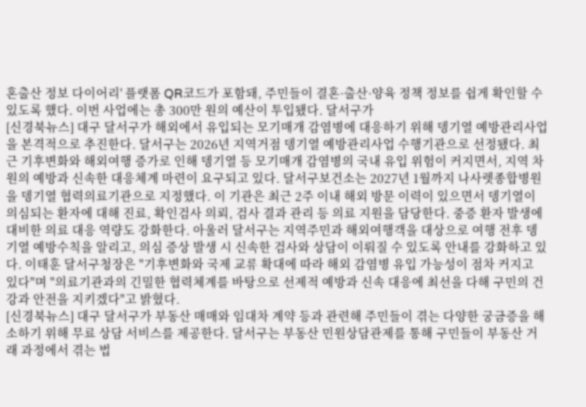혼출산 정보 다이어리' 플랫폼 QR코드가 포함돼, 주민들이 결혼·출산·양육 정책 정보를 쉽게 확인할 수 있도록 했다. 이번 사업에는 총 300만 원의 예산이 투입됐다. 달서구가
[신경북뉴스] 대구 달서구가 해외에서 유입되는 모기매개 감염병에 대응하기 위해 뎅기열 예방관리사업을 본격적으로 추진한다. 달서구는 2026년 지역거점 뎅기열 예방관리사업 수행기관으로 선정됐다. 최근 기후변화와 해외여행 증가로 인해 뎅기열 등 모기매개 감염병의 국내 유입 위험이 커지면서, 지역 차원의 예방과 신속한 대응체계 마련이 요구되고 있다. 달서구보건소는 2027년 1월까지 나사렛종합병원을 뎅기열 협력의료기관으로 지정했다. 이 기관은 최근 2주 이내 해외 방문 이력이 있으면서 뎅기열이 의심되는 환자에 대해 진료, 확인검사 의뢰, 검사 결과 관리 등 의료 지원을 담당한다. 중증 환자 발생에 대비한 의료 대응 역량도 강화한다. 아울러 달서구는 지역주민과 해외여행객을 대상으로 여행 전후 뎅기열 예방수칙을 알리고, 의심 증상 발생 시 신속한 검사와 상담이 이뤄질 수 있도록 안내를 강화하고 있다. 이태훈 달서구청장은 "기후변화와 국제 교류 확대에 따라 해외 감염병 유입 가능성이 점차 커지고 있다"며 "의료기관과의 긴밀한 협력체계를 바탕으로 선제적 예방과 신속 대응에 최선을 다해 구민의 건강과 안전을 지키겠다"고 밝혔다.
[신경북뉴스] 대구 달서구가 부동산 매매와 임대차 계약 등과 관련해 주민들이 겪는 다양한 궁금증을 해소하기 위해 무료 상담 서비스를 제공한다. 달서구는 부동산 민원상담관제를 통해 구민들이 부동산 거래 과정에서 겪는 법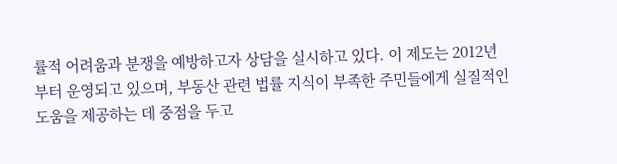률적 어려움과 분쟁을 예방하고자 상담을 실시하고 있다. 이 제도는 2012년부터 운영되고 있으며, 부동산 관련 법률 지식이 부족한 주민들에게 실질적인 도움을 제공하는 데 중점을 두고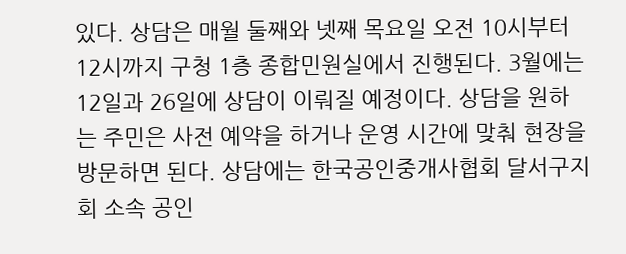있다. 상담은 매월 둘째와 넷째 목요일 오전 10시부터 12시까지 구청 1층 종합민원실에서 진행된다. 3월에는 12일과 26일에 상담이 이뤄질 예정이다. 상담을 원하는 주민은 사전 예약을 하거나 운영 시간에 맞춰 현장을 방문하면 된다. 상담에는 한국공인중개사협회 달서구지회 소속 공인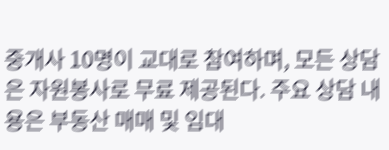중개사 10명이 교대로 참여하며, 모든 상담은 자원봉사로 무료 제공된다. 주요 상담 내용은 부동산 매매 및 임대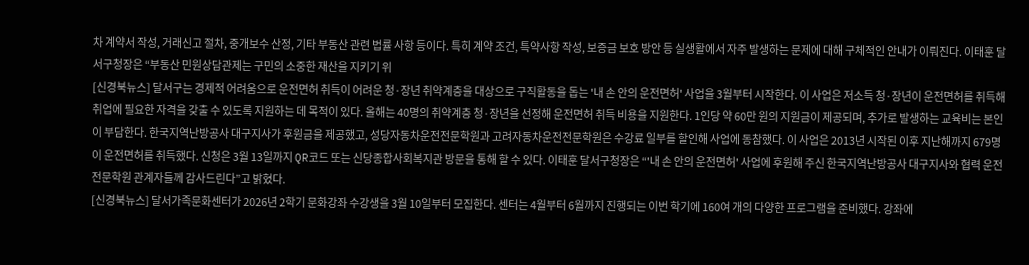차 계약서 작성, 거래신고 절차, 중개보수 산정, 기타 부동산 관련 법률 사항 등이다. 특히 계약 조건, 특약사항 작성, 보증금 보호 방안 등 실생활에서 자주 발생하는 문제에 대해 구체적인 안내가 이뤄진다. 이태훈 달서구청장은 “부동산 민원상담관제는 구민의 소중한 재산을 지키기 위
[신경북뉴스] 달서구는 경제적 어려움으로 운전면허 취득이 어려운 청·장년 취약계층을 대상으로 구직활동을 돕는 '내 손 안의 운전면허' 사업을 3월부터 시작한다. 이 사업은 저소득 청·장년이 운전면허를 취득해 취업에 필요한 자격을 갖출 수 있도록 지원하는 데 목적이 있다. 올해는 40명의 취약계층 청·장년을 선정해 운전면허 취득 비용을 지원한다. 1인당 약 60만 원의 지원금이 제공되며, 추가로 발생하는 교육비는 본인이 부담한다. 한국지역난방공사 대구지사가 후원금을 제공했고, 성당자동차운전전문학원과 고려자동차운전전문학원은 수강료 일부를 할인해 사업에 동참했다. 이 사업은 2013년 시작된 이후 지난해까지 679명이 운전면허를 취득했다. 신청은 3월 13일까지 QR코드 또는 신당종합사회복지관 방문을 통해 할 수 있다. 이태훈 달서구청장은 “'내 손 안의 운전면허' 사업에 후원해 주신 한국지역난방공사 대구지사와 협력 운전전문학원 관계자들께 감사드린다”고 밝혔다.
[신경북뉴스] 달서가족문화센터가 2026년 2학기 문화강좌 수강생을 3월 10일부터 모집한다. 센터는 4월부터 6월까지 진행되는 이번 학기에 160여 개의 다양한 프로그램을 준비했다. 강좌에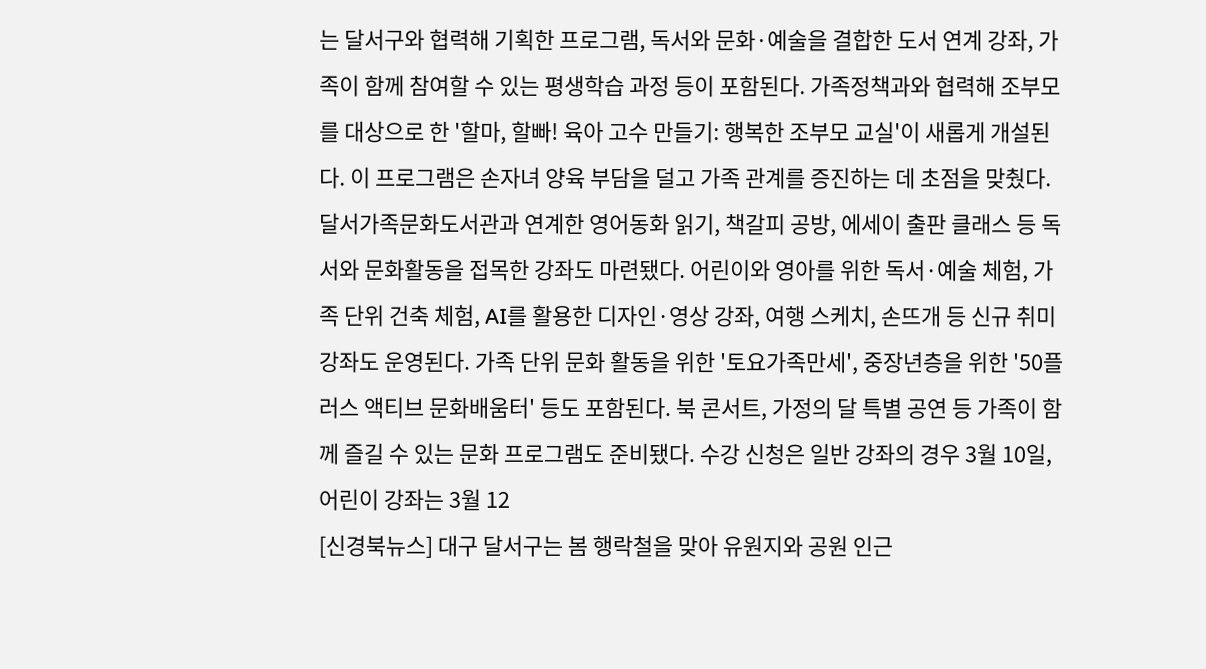는 달서구와 협력해 기획한 프로그램, 독서와 문화·예술을 결합한 도서 연계 강좌, 가족이 함께 참여할 수 있는 평생학습 과정 등이 포함된다. 가족정책과와 협력해 조부모를 대상으로 한 '할마, 할빠! 육아 고수 만들기: 행복한 조부모 교실'이 새롭게 개설된다. 이 프로그램은 손자녀 양육 부담을 덜고 가족 관계를 증진하는 데 초점을 맞췄다. 달서가족문화도서관과 연계한 영어동화 읽기, 책갈피 공방, 에세이 출판 클래스 등 독서와 문화활동을 접목한 강좌도 마련됐다. 어린이와 영아를 위한 독서·예술 체험, 가족 단위 건축 체험, AI를 활용한 디자인·영상 강좌, 여행 스케치, 손뜨개 등 신규 취미 강좌도 운영된다. 가족 단위 문화 활동을 위한 '토요가족만세', 중장년층을 위한 '50플러스 액티브 문화배움터' 등도 포함된다. 북 콘서트, 가정의 달 특별 공연 등 가족이 함께 즐길 수 있는 문화 프로그램도 준비됐다. 수강 신청은 일반 강좌의 경우 3월 10일, 어린이 강좌는 3월 12
[신경북뉴스] 대구 달서구는 봄 행락철을 맞아 유원지와 공원 인근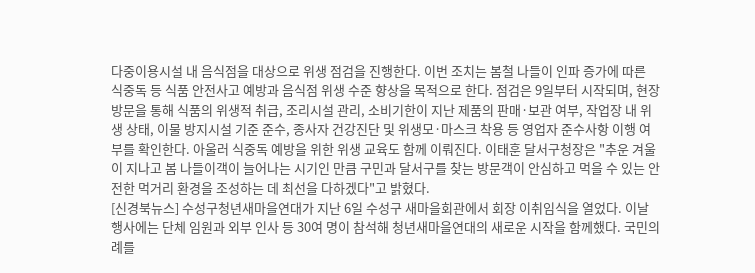다중이용시설 내 음식점을 대상으로 위생 점검을 진행한다. 이번 조치는 봄철 나들이 인파 증가에 따른 식중독 등 식품 안전사고 예방과 음식점 위생 수준 향상을 목적으로 한다. 점검은 9일부터 시작되며, 현장 방문을 통해 식품의 위생적 취급, 조리시설 관리, 소비기한이 지난 제품의 판매·보관 여부, 작업장 내 위생 상태, 이물 방지시설 기준 준수, 종사자 건강진단 및 위생모·마스크 착용 등 영업자 준수사항 이행 여부를 확인한다. 아울러 식중독 예방을 위한 위생 교육도 함께 이뤄진다. 이태훈 달서구청장은 "추운 겨울이 지나고 봄 나들이객이 늘어나는 시기인 만큼 구민과 달서구를 찾는 방문객이 안심하고 먹을 수 있는 안전한 먹거리 환경을 조성하는 데 최선을 다하겠다"고 밝혔다.
[신경북뉴스] 수성구청년새마을연대가 지난 6일 수성구 새마을회관에서 회장 이취임식을 열었다. 이날 행사에는 단체 임원과 외부 인사 등 30여 명이 참석해 청년새마을연대의 새로운 시작을 함께했다. 국민의례를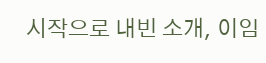시작으로 내빈 소개, 이임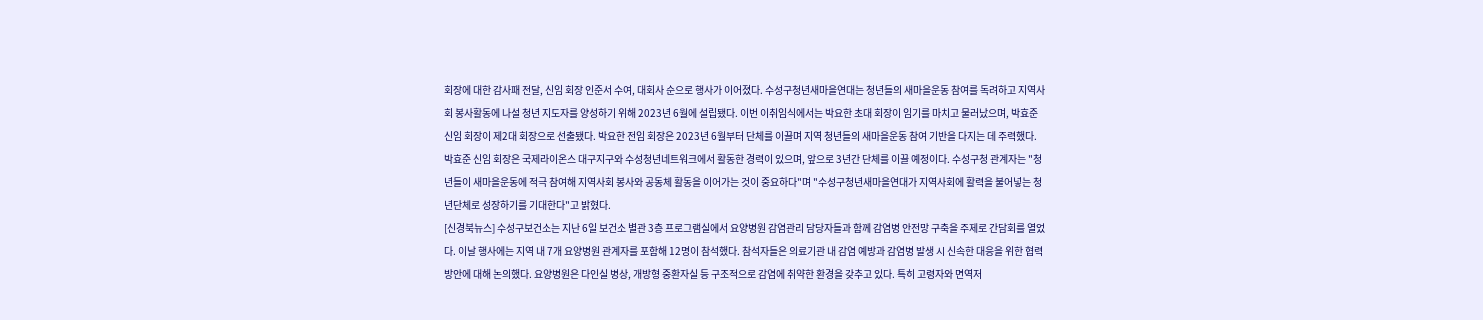회장에 대한 감사패 전달, 신임 회장 인준서 수여, 대회사 순으로 행사가 이어졌다. 수성구청년새마을연대는 청년들의 새마을운동 참여를 독려하고 지역사회 봉사활동에 나설 청년 지도자를 양성하기 위해 2023년 6월에 설립됐다. 이번 이취임식에서는 박요한 초대 회장이 임기를 마치고 물러났으며, 박효준 신임 회장이 제2대 회장으로 선출됐다. 박요한 전임 회장은 2023년 6월부터 단체를 이끌며 지역 청년들의 새마을운동 참여 기반을 다지는 데 주력했다. 박효준 신임 회장은 국제라이온스 대구지구와 수성청년네트워크에서 활동한 경력이 있으며, 앞으로 3년간 단체를 이끌 예정이다. 수성구청 관계자는 "청년들이 새마을운동에 적극 참여해 지역사회 봉사와 공동체 활동을 이어가는 것이 중요하다"며 "수성구청년새마을연대가 지역사회에 활력을 불어넣는 청년단체로 성장하기를 기대한다"고 밝혔다.
[신경북뉴스] 수성구보건소는 지난 6일 보건소 별관 3층 프로그램실에서 요양병원 감염관리 담당자들과 함께 감염병 안전망 구축을 주제로 간담회를 열었다. 이날 행사에는 지역 내 7개 요양병원 관계자를 포함해 12명이 참석했다. 참석자들은 의료기관 내 감염 예방과 감염병 발생 시 신속한 대응을 위한 협력 방안에 대해 논의했다. 요양병원은 다인실 병상, 개방형 중환자실 등 구조적으로 감염에 취약한 환경을 갖추고 있다. 특히 고령자와 면역저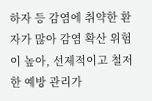하자 등 감염에 취약한 환자가 많아 감염 확산 위험이 높아, 선제적이고 철저한 예방 관리가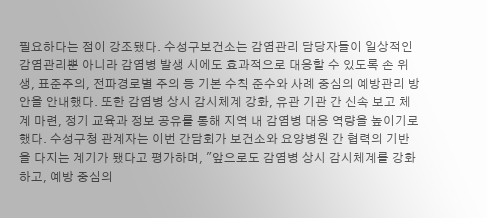필요하다는 점이 강조됐다. 수성구보건소는 감염관리 담당자들이 일상적인 감염관리뿐 아니라 감염병 발생 시에도 효과적으로 대응할 수 있도록 손 위생, 표준주의, 전파경로별 주의 등 기본 수칙 준수와 사례 중심의 예방관리 방안을 안내했다. 또한 감염병 상시 감시체계 강화, 유관 기관 간 신속 보고 체계 마련, 정기 교육과 정보 공유를 통해 지역 내 감염병 대응 역량을 높이기로 했다. 수성구청 관계자는 이번 간담회가 보건소와 요양병원 간 협력의 기반을 다지는 계기가 됐다고 평가하며, "앞으로도 감염병 상시 감시체계를 강화하고, 예방 중심의